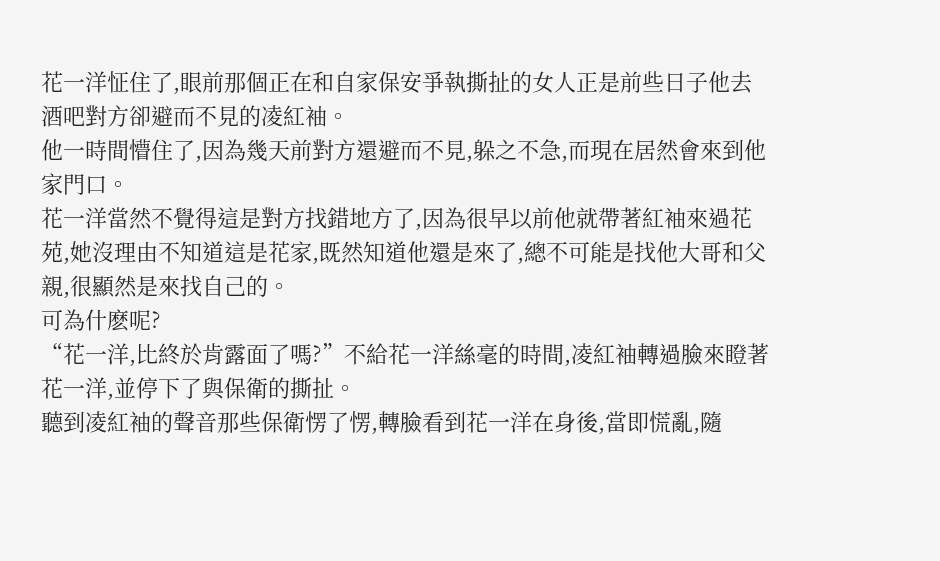花一洋怔住了,眼前那個正在和自家保安爭執撕扯的女人正是前些日子他去酒吧對方卻避而不見的凌紅袖。
他一時間懵住了,因為幾天前對方還避而不見,躲之不急,而現在居然會來到他家門口。
花一洋當然不覺得這是對方找錯地方了,因為很早以前他就帶著紅袖來過花苑,她沒理由不知道這是花家,既然知道他還是來了,總不可能是找他大哥和父親,很顯然是來找自己的。
可為什麽呢?
“花一洋,比終於肯露面了嗎?”不給花一洋絲毫的時間,凌紅袖轉過臉來瞪著花一洋,並停下了與保衛的撕扯。
聽到凌紅袖的聲音那些保衛愣了愣,轉臉看到花一洋在身後,當即慌亂,隨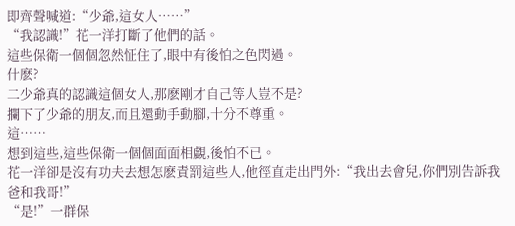即齊聲喊道:“少爺,這女人……”
“我認識!”花一洋打斷了他們的話。
這些保衛一個個忽然怔住了,眼中有後怕之色閃過。
什麽?
二少爺真的認識這個女人,那麽剛才自己等人豈不是?
攔下了少爺的朋友,而且還動手動腳,十分不尊重。
這……
想到這些,這些保衛一個個面面相覷,後怕不已。
花一洋卻是沒有功夫去想怎麽責罰這些人,他徑直走出門外:“我出去會兒,你們別告訴我爸和我哥!”
“是!”一群保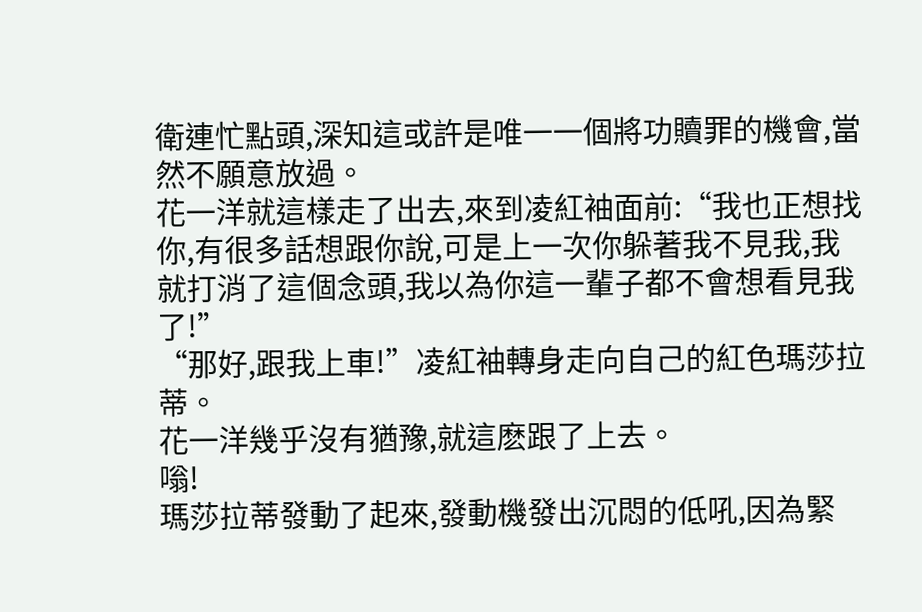衛連忙點頭,深知這或許是唯一一個將功贖罪的機會,當然不願意放過。
花一洋就這樣走了出去,來到凌紅袖面前:“我也正想找你,有很多話想跟你說,可是上一次你躲著我不見我,我就打消了這個念頭,我以為你這一輩子都不會想看見我了!”
“那好,跟我上車!”凌紅袖轉身走向自己的紅色瑪莎拉蒂。
花一洋幾乎沒有猶豫,就這麽跟了上去。
嗡!
瑪莎拉蒂發動了起來,發動機發出沉悶的低吼,因為緊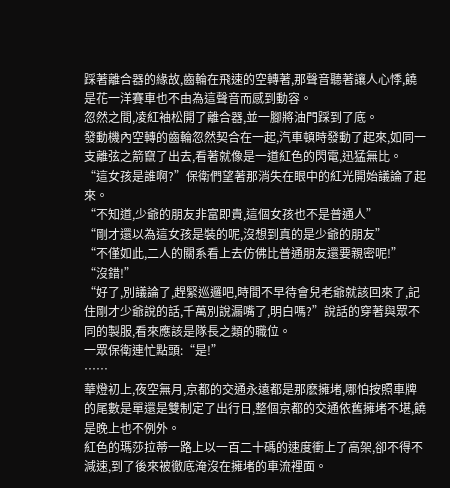踩著離合器的緣故,齒輪在飛速的空轉著,那聲音聽著讓人心悸,饒是花一洋賽車也不由為這聲音而感到動容。
忽然之間,凌紅袖松開了離合器,並一腳將油門踩到了底。
發動機內空轉的齒輪忽然契合在一起,汽車頓時發動了起來,如同一支離弦之箭竄了出去,看著就像是一道紅色的閃電,迅猛無比。
“這女孩是誰啊?”保衛們望著那消失在眼中的紅光開始議論了起來。
“不知道,少爺的朋友非富即貴,這個女孩也不是普通人”
“剛才還以為這女孩是裝的呢,沒想到真的是少爺的朋友”
“不僅如此,二人的關系看上去仿佛比普通朋友還要親密呢!”
“沒錯!”
“好了,別議論了,趕緊巡邏吧,時間不早待會兒老爺就該回來了,記住剛才少爺說的話,千萬別說漏嘴了,明白嗎?”說話的穿著與眾不同的製服,看來應該是隊長之類的職位。
一眾保衛連忙點頭:“是!”
……
華燈初上,夜空無月,京都的交通永遠都是那麽擁堵,哪怕按照車牌的尾數是單還是雙制定了出行日,整個京都的交通依舊擁堵不堪,饒是晚上也不例外。
紅色的瑪莎拉蒂一路上以一百二十碼的速度衝上了高架,卻不得不減速,到了後來被徹底淹沒在擁堵的車流裡面。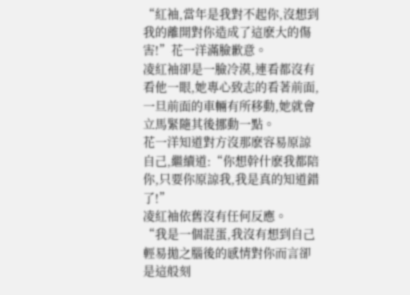“紅袖,當年是我對不起你,沒想到我的離開對你造成了這麽大的傷害!”花一洋滿臉歉意。
凌紅袖卻是一臉冷漠,連看都沒有看他一眼,她專心致志的看著前面,一旦前面的車輛有所移動,她就會立馬緊隨其後挪動一點。
花一洋知道對方沒那麽容易原諒自己,繼續道:“你想幹什麽我都陪你,只要你原諒我,我是真的知道錯了!”
凌紅袖依舊沒有任何反應。
“我是一個混蛋,我沒有想到自己輕易拋之腦後的感情對你而言卻是這般刻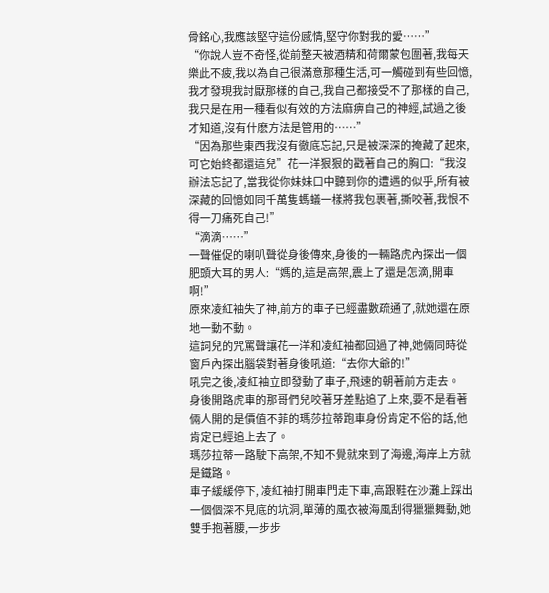骨銘心,我應該堅守這份感情,堅守你對我的愛……”
“你說人豈不奇怪,從前整天被酒精和荷爾蒙包圍著,我每天樂此不疲,我以為自己很滿意那種生活,可一觸碰到有些回憶,我才發現我討厭那樣的自己,我自己都接受不了那樣的自己,我只是在用一種看似有效的方法麻痹自己的神經,試過之後才知道,沒有什麽方法是管用的……”
“因為那些東西我沒有徹底忘記,只是被深深的掩藏了起來,可它始終都還這兒”花一洋狠狠的戳著自己的胸口:“我沒辦法忘記了,當我從你妹妹口中聽到你的遭遇的似乎,所有被深藏的回憶如同千萬隻螞蟻一樣將我包裹著,撕咬著,我恨不得一刀痛死自己!”
“滴滴……”
一聲催促的喇叭聲從身後傳來,身後的一輛路虎內探出一個肥頭大耳的男人:“媽的,這是高架,震上了還是怎滴,開車啊!”
原來凌紅袖失了神,前方的車子已經盡數疏通了,就她還在原地一動不動。
這詞兒的咒罵聲讓花一洋和凌紅袖都回過了神,她倆同時從窗戶內探出腦袋對著身後吼道:“去你大爺的!”
吼完之後,凌紅袖立即發動了車子,飛速的朝著前方走去。
身後開路虎車的那哥們兒咬著牙差點追了上來,要不是看著倆人開的是價值不菲的瑪莎拉蒂跑車身份肯定不俗的話,他肯定已經追上去了。
瑪莎拉蒂一路駛下高架,不知不覺就來到了海邊,海岸上方就是鐵路。
車子緩緩停下, 凌紅袖打開車門走下車,高跟鞋在沙灘上踩出一個個深不見底的坑洞,單薄的風衣被海風刮得獵獵舞動,她雙手抱著腰,一步步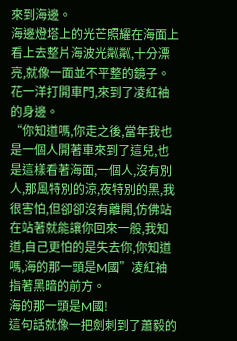來到海邊。
海邊燈塔上的光芒照耀在海面上看上去整片海波光粼粼,十分漂亮,就像一面並不平整的鏡子。
花一洋打開車門,來到了凌紅袖的身邊。
“你知道嗎,你走之後,當年我也是一個人開著車來到了這兒,也是這樣看著海面,一個人,沒有別人,那風特別的涼,夜特別的黑,我很害怕,但卻卻沒有離開,仿佛站在站著就能讓你回來一般,我知道,自己更怕的是失去你,你知道嗎,海的那一頭是M國”凌紅袖指著黑暗的前方。
海的那一頭是M國!
這句話就像一把劍刺到了蕭毅的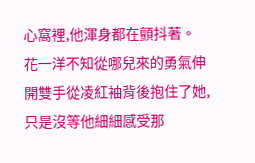心窩裡,他渾身都在顫抖著。
花一洋不知從哪兒來的勇氣伸開雙手從凌紅袖背後抱住了她,只是沒等他細細感受那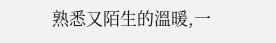熟悉又陌生的溫暖,一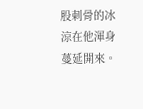股刺骨的冰涼在他渾身蔓延開來。